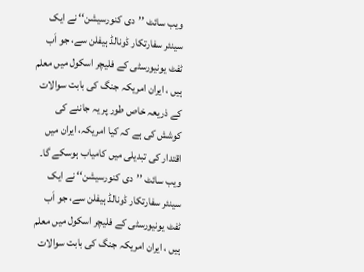ویب سائٹ ’’دی کنورسیشن‘‘ نے ایک سینئر سفارتکار ڈونالڈ ہیفلن سے، جو اَب ٹفٹ یونیورسٹی کے فلیچر اسکول میں معلم ہیں ، ایران امریکہ جنگ کی بابت سوالات کے ذریعہ خاص طور پر یہ جاننے کی کوشش کی ہے کہ کیا امریکہ، ایران میں اقتدار کی تبدیلی میں کامیاب ہوسکے گا۔
ویب سائٹ ’’دی کنورسیشن‘‘ نے ایک سینئر سفارتکار ڈونالڈ ہیفلن سے، جو اَب ٹفٹ یونیورسٹی کے فلیچر اسکول میں معلم ہیں ، ایران امریکہ جنگ کی بابت سوالات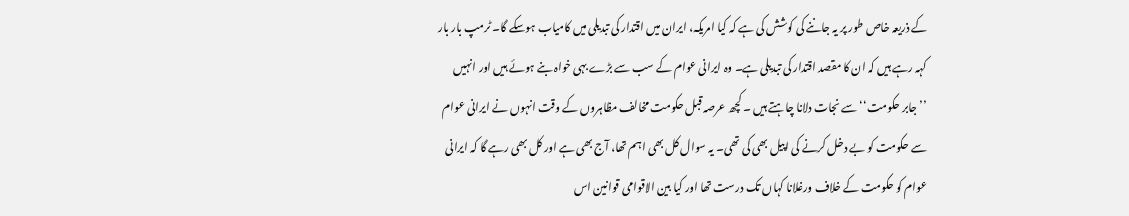کے ذریعہ خاص طور پر یہ جاننے کی کوشش کی ہے کہ کیا امریکہ، ایران میں اقتدار کی تبدیلی میں کامیاب ہوسکے گا۔ ٹرمپ بار بار کہہ رہے ہیں کہ ان کا مقصد اقتدار کی تبدیلی ہے۔ وہ ایرانی عوام کے سب سے بڑے بہی خواہ بنے ہوئے ہیں اور انہیں ’’جابر حکومت‘‘ سے نجات دلانا چاہتے ہیں ۔ کچھ عرصہ قبل حکومت مخالف مظاہروں کے وقت انہوں نے ایرانی عوام سے حکومت کو بے دخل کرنے کی اپیل بھی کی تھی۔ یہ سوال کل بھی اہم تھا، آج بھی ہے اور کل بھی رہے گا کہ ایرانی عوام کو حکومت کے خلاف ورغلانا کہاں تک درست تھا اور کیا بین الاقوامی قوانین اس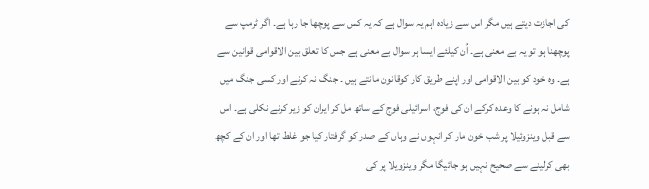کی اجازت دیتے ہیں مگر اس سے زیادہ اہم یہ سوال ہے کہ یہ کس سے پوچھا جا رہا ہے۔ اگر ٹرمپ سے پوچھنا ہو تو یہ بے معنی ہے۔ اُن کیلئے ایسا ہر سوال بے معنی ہے جس کا تعلق بین الاقوامی قوانین سے ہے۔ وہ خود کو بین الاقوامی اور اپنے طریق کار کوقانون مانتے ہیں ۔ جنگ نہ کرنے اور کسی جنگ میں شامل نہ ہونے کا وعدہ کرکے ان کی فوج، اسرائیلی فوج کے ساتھ مل کر ایران کو زیر کرنے نکلی ہے۔ اس سے قبل وینزوئیلا پر شب خون مار کر انہوں نے وہاں کے صدر کو گرفتار کیا جو غلط تھا اور ان کے کچھ بھی کرلینے سے صحیح نہیں ہو جائیگا مگر وینزویلا پر کی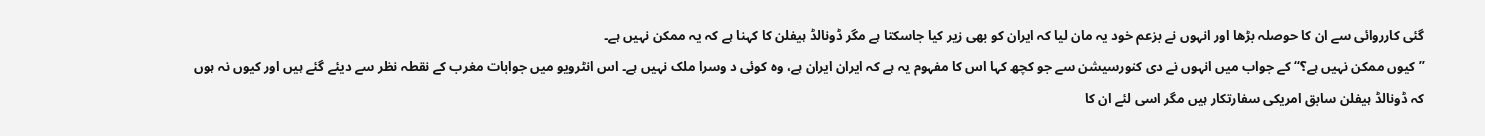گئی کارروائی سے ان کا حوصلہ بڑھا اور انہوں نے بزعم خود یہ مان لیا کہ ایران کو بھی زیر کیا جاسکتا ہے مگر ڈونالڈ ہیفلن کا کہنا ہے کہ یہ ممکن نہیں ہے۔
’’کیوں ممکن نہیں ہے؟‘‘ کے جواب میں انہوں نے دی کنورسیشن سے جو کچھ کہا اس کا مفہوم یہ ہے کہ ایران ایران ہے، وہ کوئی د وسرا ملک نہیں ہے۔ اس انٹرویو میں جوابات مغرب کے نقطہ نظر سے دیئے گئے ہیں اور کیوں نہ ہوں کہ ڈونالڈ ہیفلن سابق امریکی سفارتکار ہیں مگر اسی لئے ان کا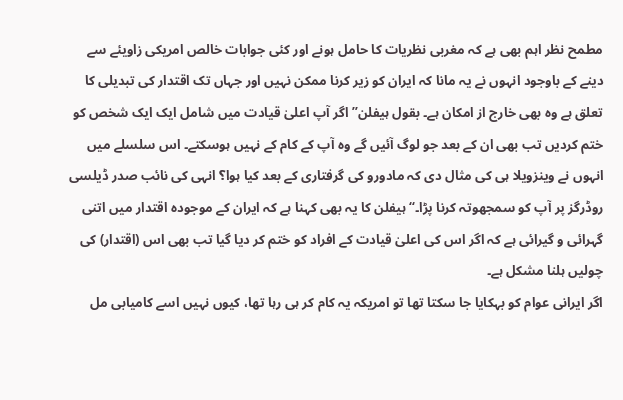مطمح نظر اہم بھی ہے کہ مغربی نظریات کا حامل ہونے اور کئی جوابات خالص امریکی زاویئے سے دینے کے باوجود انہوں نے یہ مانا کہ ایران کو زیر کرنا ممکن نہیں اور جہاں تک اقتدار کی تبدیلی کا تعلق ہے وہ بھی خارج از امکان ہے۔ بقول ہیفلن’’ اگر آپ اعلیٰ قیادت میں شامل ایک ایک شخص کو ختم کردیں تب بھی ان کے بعد جو لوگ آئیں گے وہ آپ کے کام کے نہیں ہوسکتے۔ اس سلسلے میں انہوں نے وینزویلا ہی کی مثال دی کہ مادورو کی گرفتاری کے بعد کیا ہوا؟ انہی کی نائب صدر ڈیلسی روڈرگز پر آپ کو سمجھوتہ کرنا پڑا۔‘‘ ہیفلن کا یہ بھی کہنا ہے کہ ایران کے موجودہ اقتدار میں اتنی گہرائی و گیرائی ہے کہ اگر اس کی اعلیٰ قیادت کے افراد کو ختم کر دیا گیا تب بھی اس (اقتدار) کی چولیں ہلنا مشکل ہے۔
اگر ایرانی عوام کو بہکایا جا سکتا تھا تو امریکہ یہ کام کر ہی رہا تھا، کیوں نہیں اسے کامیابی مل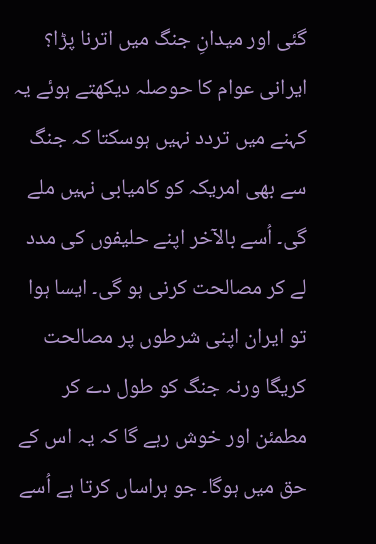گئی اور میدانِ جنگ میں اترنا پڑا؟ ایرانی عوام کا حوصلہ دیکھتے ہوئے یہ کہنے میں تردد نہیں ہوسکتا کہ جنگ سے بھی امریکہ کو کامیابی نہیں ملے گی۔ اُسے بالآخر اپنے حلیفوں کی مدد لے کر مصالحت کرنی ہو گی۔ ایسا ہوا تو ایران اپنی شرطوں پر مصالحت کریگا ورنہ جنگ کو طول دے کر مطمئن اور خوش رہے گا کہ یہ اس کے حق میں ہوگا۔ جو ہراساں کرتا ہے اُسے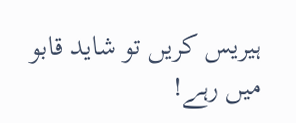ہیریس کریں تو شاید قابو میں رہے!